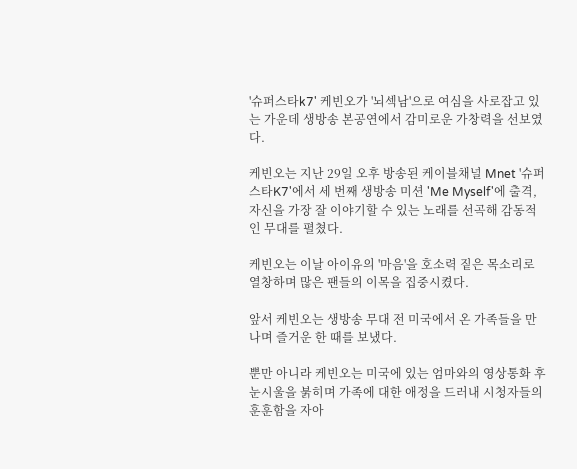'슈퍼스타k7' 케빈오가 '뇌섹남'으로 여심을 사로잡고 있는 가운데 생방송 본공연에서 감미로운 가창력을 선보였다.

케빈오는 지난 29일 오후 방송된 케이블채널 Mnet '슈퍼스타K7'에서 세 번째 생방송 미션 'Me Myself'에 출격, 자신을 가장 잘 이야기할 수 있는 노래를 선곡해 감동적인 무대를 펼쳤다.

케빈오는 이날 아이유의 '마음'을 호소력 짙은 목소리로 열창하며 많은 팬들의 이목을 집중시켰다.

앞서 케빈오는 생방송 무대 전 미국에서 온 가족들을 만나며 즐거운 한 때를 보냈다.

뿐만 아니라 케빈오는 미국에 있는 엄마와의 영상통화 후 눈시울을 붉히며 가족에 대한 애정을 드러내 시청자들의 훈훈함을 자아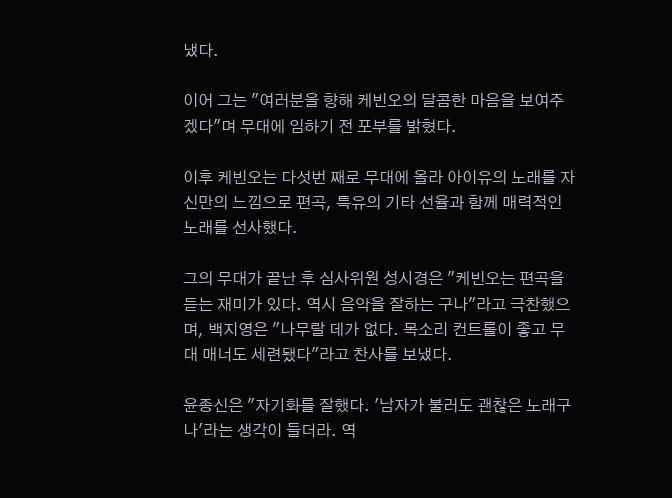냈다.

이어 그는 "여러분을 향해 케빈오의 달콤한 마음을 보여주겠다"며 무대에 임하기 전 포부를 밝혔다.

이후 케빈오는 다섯번 째로 무대에 올라 아이유의 노래를 자신만의 느낌으로 편곡, 특유의 기타 선율과 함께 매력적인 노래를 선사했다.

그의 무대가 끝난 후 심사위원 성시경은 "케빈오는 편곡을 듣는 재미가 있다. 역시 음악을 잘하는 구나"라고 극찬했으며, 백지영은 "나무랄 데가 없다. 목소리 컨트롤이 좋고 무대 매너도 세련됐다"라고 찬사를 보냈다.

윤종신은 "자기화를 잘했다. '남자가 불러도 괜찮은 노래구나'라는 생각이 들더라. 역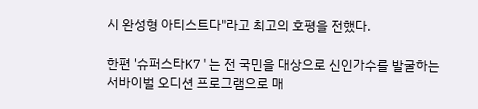시 완성형 아티스트다"라고 최고의 호평을 전했다.

한편 '슈퍼스타K7'는 전 국민을 대상으로 신인가수를 발굴하는 서바이벌 오디션 프로그램으로 매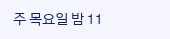주 목요일 밤 11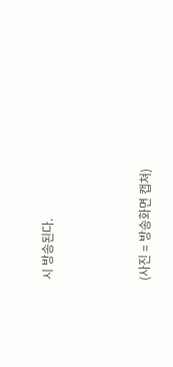시 방송된다.



(사진 = 방송화면 캡쳐)